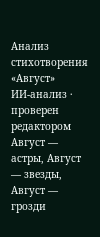Анализ стихотворения «Август»
ИИ-анализ · проверен редактором
Август — астры, Август — звезды, Август — грозди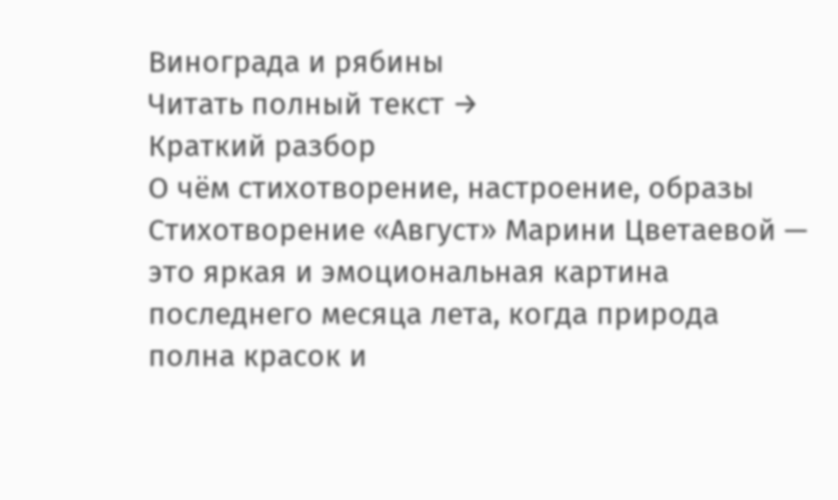Винограда и рябины
Читать полный текст →
Краткий разбор
О чём стихотворение, настроение, образы
Стихотворение «Август» Марини Цветаевой — это яркая и эмоциональная картина последнего месяца лета, когда природа полна красок и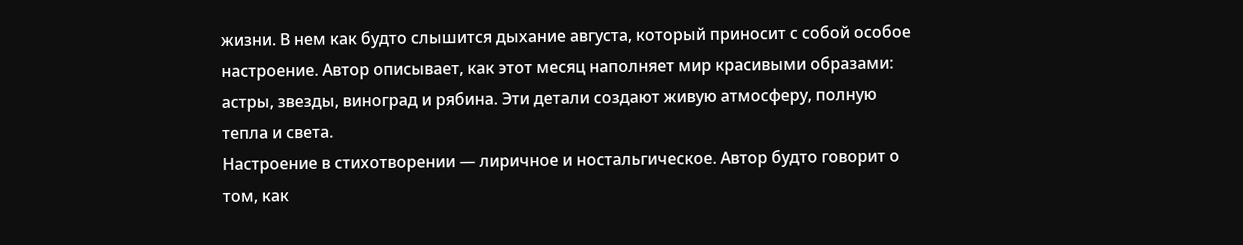жизни. В нем как будто слышится дыхание августа, который приносит с собой особое настроение. Автор описывает, как этот месяц наполняет мир красивыми образами: астры, звезды, виноград и рябина. Эти детали создают живую атмосферу, полную тепла и света.
Настроение в стихотворении — лиричное и ностальгическое. Автор будто говорит о том, как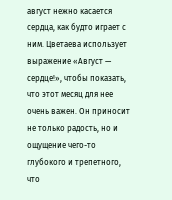август нежно касается сердца, как будто играет с ним. Цветаева использует выражение «Август — сердце!», чтобы показать, что этот месяц для нее очень важен. Он приносит не только радость, но и ощущение чего-то глубокого и трепетного, что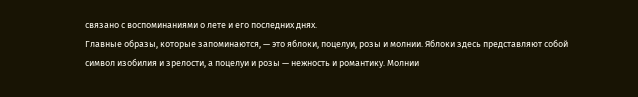связано с воспоминаниями о лете и его последних днях.
Главные образы, которые запоминаются, — это яблоки, поцелуи, розы и молнии. Яблоки здесь представляют собой символ изобилия и зрелости, а поцелуи и розы — нежность и романтику. Молнии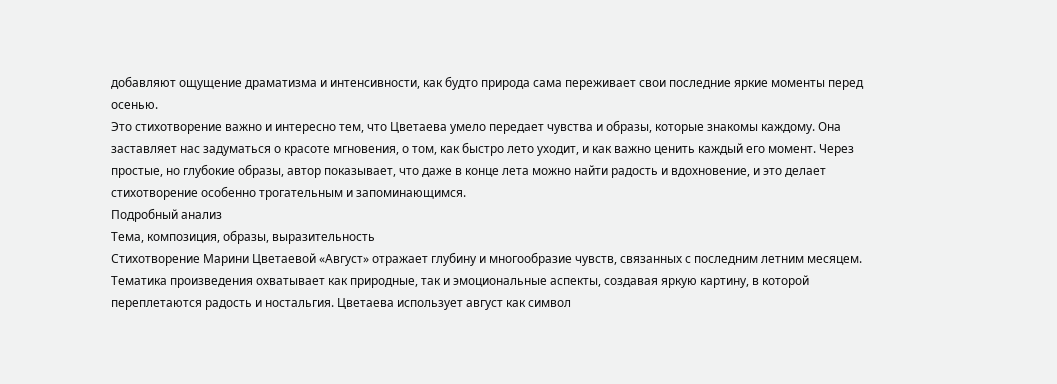добавляют ощущение драматизма и интенсивности, как будто природа сама переживает свои последние яркие моменты перед осенью.
Это стихотворение важно и интересно тем, что Цветаева умело передает чувства и образы, которые знакомы каждому. Она заставляет нас задуматься о красоте мгновения, о том, как быстро лето уходит, и как важно ценить каждый его момент. Через простые, но глубокие образы, автор показывает, что даже в конце лета можно найти радость и вдохновение, и это делает стихотворение особенно трогательным и запоминающимся.
Подробный анализ
Тема, композиция, образы, выразительность
Стихотворение Марини Цветаевой «Август» отражает глубину и многообразие чувств, связанных с последним летним месяцем. Тематика произведения охватывает как природные, так и эмоциональные аспекты, создавая яркую картину, в которой переплетаются радость и ностальгия. Цветаева использует август как символ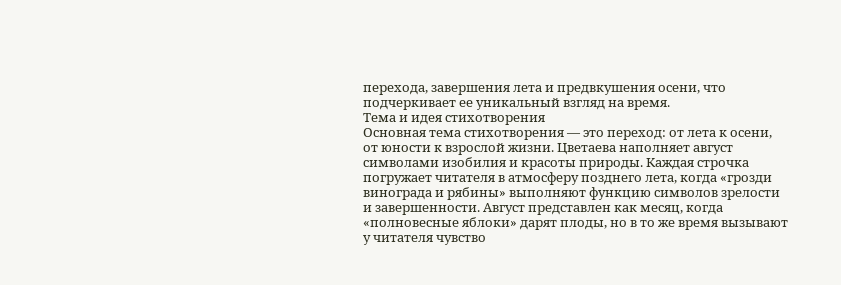перехода, завершения лета и предвкушения осени, что подчеркивает ее уникальный взгляд на время.
Тема и идея стихотворения
Основная тема стихотворения — это переход: от лета к осени, от юности к взрослой жизни. Цветаева наполняет август символами изобилия и красоты природы. Каждая строчка погружает читателя в атмосферу позднего лета, когда «грозди винограда и рябины» выполняют функцию символов зрелости и завершенности. Август представлен как месяц, когда «полновесные яблоки» дарят плоды, но в то же время вызывают у читателя чувство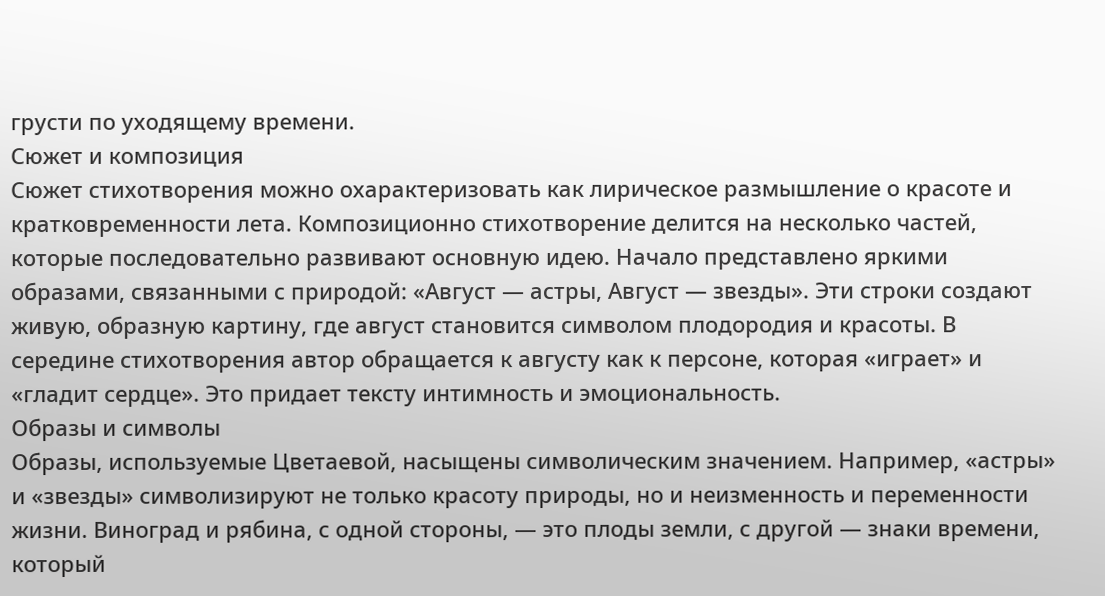грусти по уходящему времени.
Сюжет и композиция
Сюжет стихотворения можно охарактеризовать как лирическое размышление о красоте и кратковременности лета. Композиционно стихотворение делится на несколько частей, которые последовательно развивают основную идею. Начало представлено яркими образами, связанными с природой: «Август — астры, Август — звезды». Эти строки создают живую, образную картину, где август становится символом плодородия и красоты. В середине стихотворения автор обращается к августу как к персоне, которая «играет» и «гладит сердце». Это придает тексту интимность и эмоциональность.
Образы и символы
Образы, используемые Цветаевой, насыщены символическим значением. Например, «астры» и «звезды» символизируют не только красоту природы, но и неизменность и переменности жизни. Виноград и рябина, с одной стороны, — это плоды земли, с другой — знаки времени, который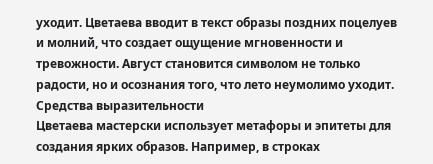уходит. Цветаева вводит в текст образы поздних поцелуев и молний, что создает ощущение мгновенности и тревожности. Август становится символом не только радости, но и осознания того, что лето неумолимо уходит.
Средства выразительности
Цветаева мастерски использует метафоры и эпитеты для создания ярких образов. Например, в строках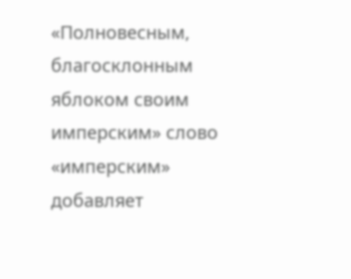«Полновесным, благосклонным яблоком своим имперским» слово «имперским» добавляет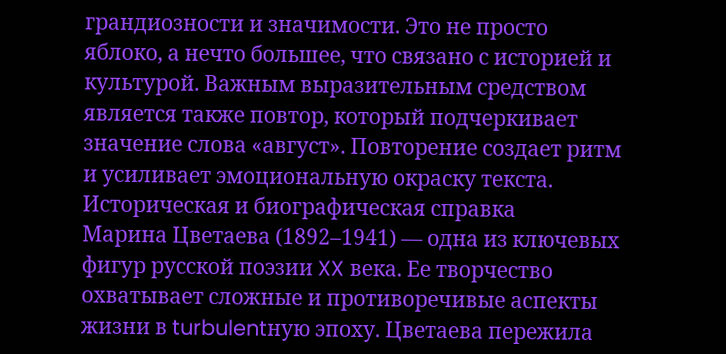грандиозности и значимости. Это не просто яблоко, а нечто большее, что связано с историей и культурой. Важным выразительным средством является также повтор, который подчеркивает значение слова «август». Повторение создает ритм и усиливает эмоциональную окраску текста.
Историческая и биографическая справка
Марина Цветаева (1892–1941) — одна из ключевых фигур русской поэзии XX века. Ее творчество охватывает сложные и противоречивые аспекты жизни в turbulentную эпоху. Цветаева пережила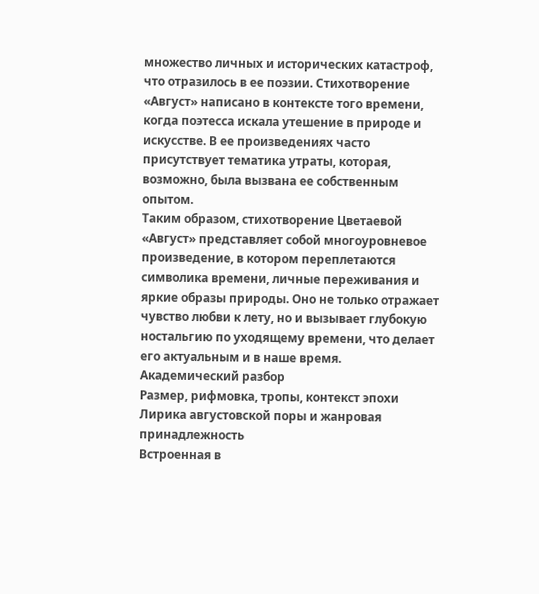множество личных и исторических катастроф, что отразилось в ее поэзии. Стихотворение «Август» написано в контексте того времени, когда поэтесса искала утешение в природе и искусстве. В ее произведениях часто присутствует тематика утраты, которая, возможно, была вызвана ее собственным опытом.
Таким образом, стихотворение Цветаевой «Август» представляет собой многоуровневое произведение, в котором переплетаются символика времени, личные переживания и яркие образы природы. Оно не только отражает чувство любви к лету, но и вызывает глубокую ностальгию по уходящему времени, что делает его актуальным и в наше время.
Академический разбор
Размер, рифмовка, тропы, контекст эпохи
Лирика августовской поры и жанровая принадлежность
Встроенная в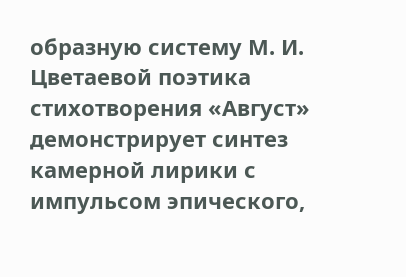образную систему М. И. Цветаевой поэтика стихотворения «Август» демонстрирует синтез камерной лирики с импульсом эпического,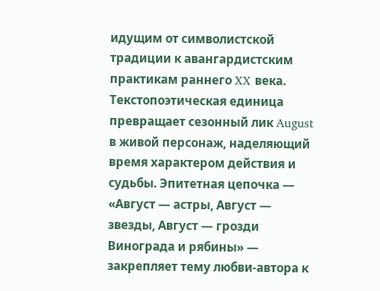идущим от символистской традиции к авангардистским практикам раннего XX века. Текстопоэтическая единица превращает сезонный лик August в живой персонаж, наделяющий время характером действия и судьбы. Эпитетная цепочка — «Август — астры, Август — звезды, Август — грозди Винограда и рябины» — закрепляет тему любви-автора к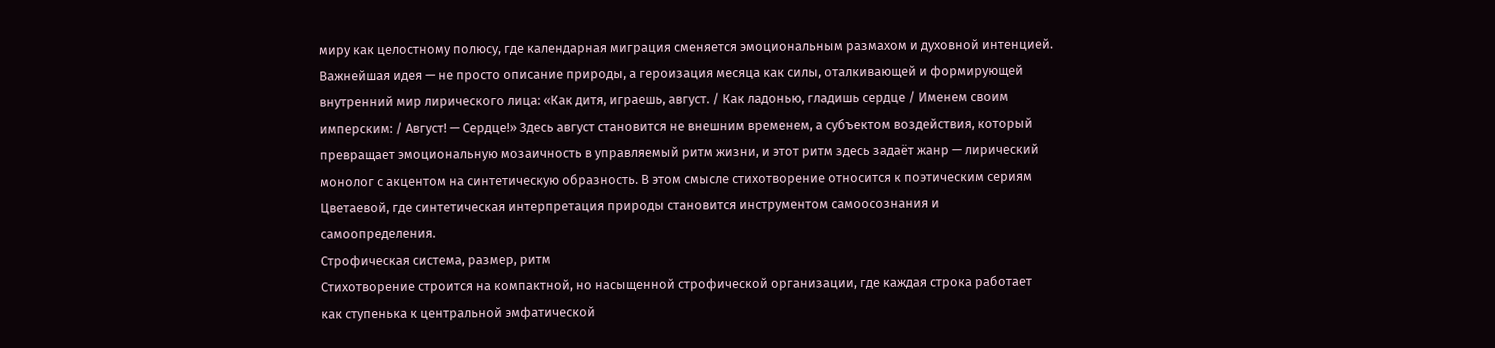миру как целостному полюсу, где календарная миграция сменяется эмоциональным размахом и духовной интенцией. Важнейшая идея — не просто описание природы, а героизация месяца как силы, οталкивающей и формирующей внутренний мир лирического лица: «Как дитя, играешь, август. / Как ладонью, гладишь сердце / Именем своим имперским: / Август! — Сердце!» Здесь август становится не внешним временем, а субъектом воздействия, который превращает эмоциональную мозаичность в управляемый ритм жизни, и этот ритм здесь задаёт жанр — лирический монолог с акцентом на синтетическую образность. В этом смысле стихотворение относится к поэтическим сериям Цветаевой, где синтетическая интерпретация природы становится инструментом самоосознания и самоопределения.
Строфическая система, размер, ритм
Стихотворение строится на компактной, но насыщенной строфической организации, где каждая строка работает как ступенька к центральной эмфатической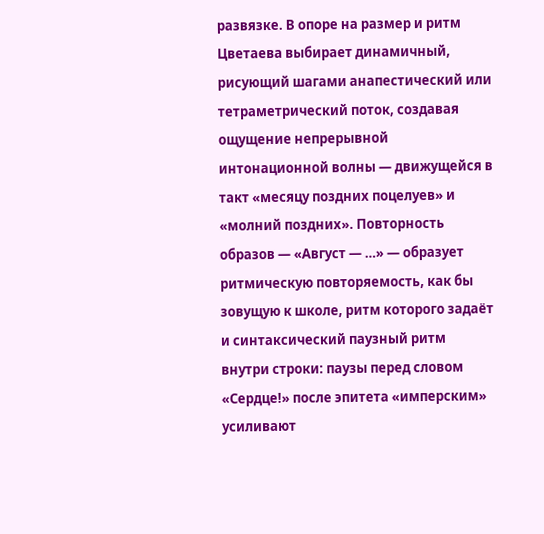развязке. В опоре на размер и ритм Цветаева выбирает динамичный, рисующий шагами анапестический или тетраметрический поток, создавая ощущение непрерывной интонационной волны — движущейся в такт «месяцу поздних поцелуев» и «молний поздних». Повторность образов — «Август — …» — образует ритмическую повторяемость, как бы зовущую к школе, ритм которого задаёт и синтаксический паузный ритм внутри строки: паузы перед словом «Сердце!» после эпитета «имперским» усиливают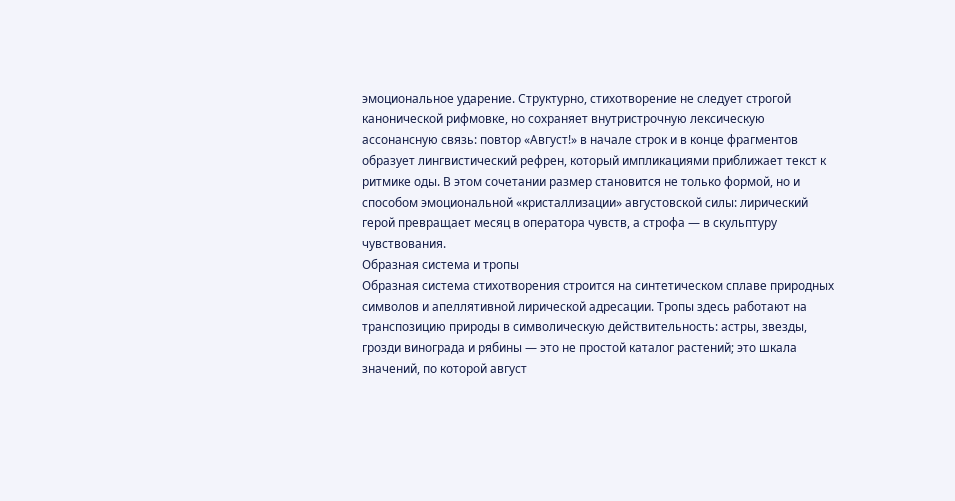эмоциональное ударение. Структурно, стихотворение не следует строгой канонической рифмовке, но сохраняет внутристрочную лексическую ассонансную связь: повтор «Август!» в начале строк и в конце фрагментов образует лингвистический рефрен, который импликациями приближает текст к ритмике оды. В этом сочетании размер становится не только формой, но и способом эмоциональной «кристаллизации» августовской силы: лирический герой превращает месяц в оператора чувств, а строфа — в скульптуру чувствования.
Образная система и тропы
Образная система стихотворения строится на синтетическом сплаве природных символов и апеллятивной лирической адресации. Тропы здесь работают на транспозицию природы в символическую действительность: астры, звезды, грозди винограда и рябины — это не простой каталог растений; это шкала значений, по которой август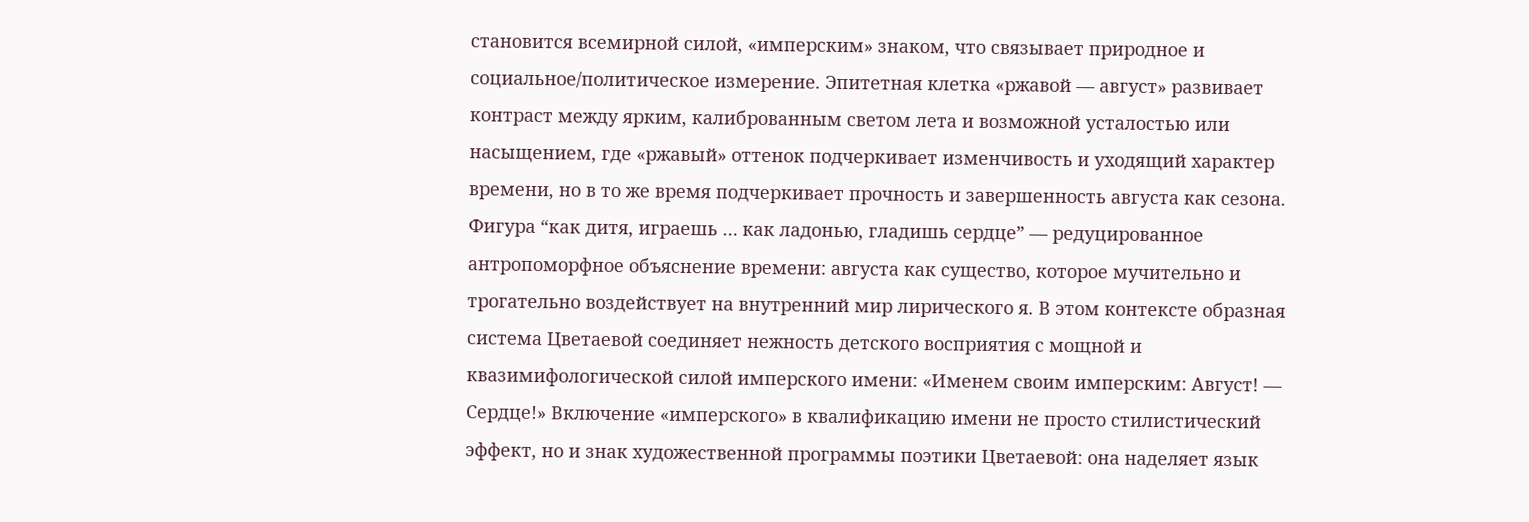становится всемирной силой, «имперским» знаком, что связывает природное и социальное/политическое измерение. Эпитетная клетка «ржавой — август» развивает контраст между ярким, калиброванным светом лета и возможной усталостью или насыщением, где «ржавый» оттенок подчеркивает изменчивость и уходящий характер времени, но в то же время подчеркивает прочность и завершенность августа как сезона. Фигура “как дитя, играешь … как ладонью, гладишь сердце” — редуцированное антропоморфное объяснение времени: августа как существо, которое мучительно и трогательно воздействует на внутренний мир лирического я. В этом контексте образная система Цветаевой соединяет нежность детского восприятия с мощной и квазимифологической силой имперского имени: «Именем своим имперским: Август! — Сердце!» Включение «имперского» в квалификацию имени не просто стилистический эффект, но и знак художественной программы поэтики Цветаевой: она наделяет язык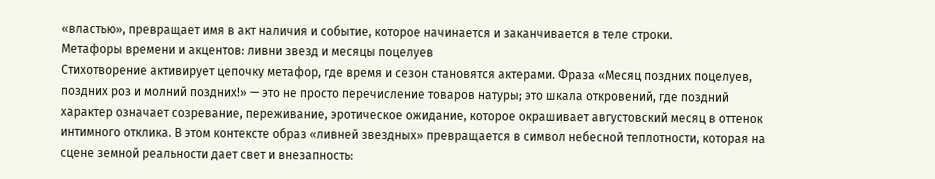«властью», превращает имя в акт наличия и событие, которое начинается и заканчивается в теле строки.
Метафоры времени и акцентов: ливни звезд и месяцы поцелуев
Стихотворение активирует цепочку метафор, где время и сезон становятся актерами. Фраза «Месяц поздних поцелуев, поздних роз и молний поздних!» — это не просто перечисление товаров натуры; это шкала откровений, где поздний характер означает созревание, переживание, эротическое ожидание, которое окрашивает августовский месяц в оттенок интимного отклика. В этом контексте образ «ливней звездных» превращается в символ небесной теплотности, которая на сцене земной реальности дает свет и внезапность: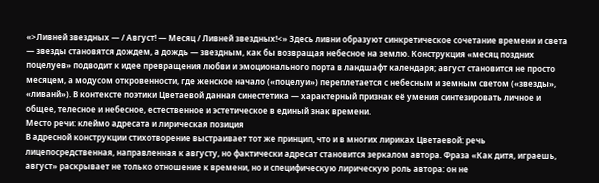«>Ливней звездных — / Август! — Месяц / Ливней звездных!<» Здесь ливни образуют синкретическое сочетание времени и света — звезды становятся дождем, а дождь — звездным, как бы возвращая небесное на землю. Конструкция «месяц поздних поцелуев» подводит к идее превращения любви и эмоционального порта в ландшафт календаря; август становится не просто месяцем, а модусом откровенности, где женское начало («поцелуи») переплетается с небесным и земным светом («звезды», «ливанй»). В контексте поэтики Цветаевой данная синестетика — характерный признак её умения синтезировать личное и общее, телесное и небесное, естественное и эстетическое в единый знак времени.
Место речи: клеймо адресата и лирическая позиция
В адресной конструкции стихотворение выстраивает тот же принцип, что и в многих лириках Цветаевой: речь лицепосредственная, направленная к августу, но фактически адресат становится зеркалом автора. Фраза «Как дитя, играешь, август» раскрывает не только отношение к времени, но и специфическую лирическую роль автора: он не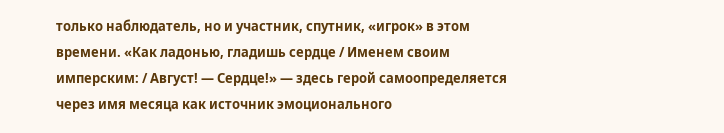только наблюдатель, но и участник, спутник, «игрок» в этом времени. «Как ладонью, гладишь сердце / Именем своим имперским: / Август! — Сердце!» — здесь герой самоопределяется через имя месяца как источник эмоционального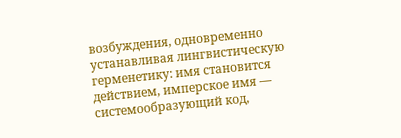возбуждения, одновременно устанавливая лингвистическую герменетику: имя становится действием, имперское имя — системообразующий код,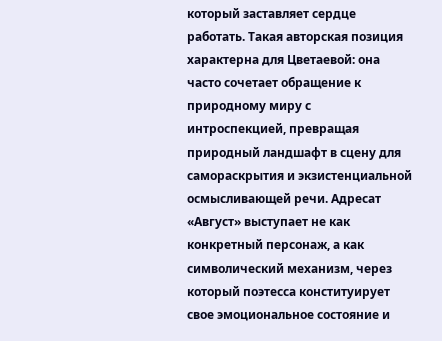который заставляет сердце работать. Такая авторская позиция характерна для Цветаевой: она часто сочетает обращение к природному миру с интроспекцией, превращая природный ландшафт в сцену для самораскрытия и экзистенциальной осмысливающей речи. Адресат «Август» выступает не как конкретный персонаж, а как символический механизм, через который поэтесса конституирует свое эмоциональное состояние и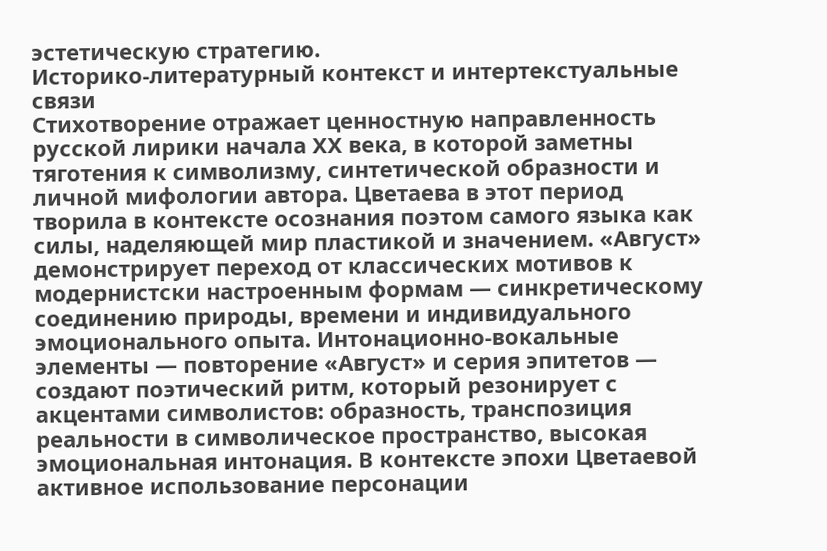эстетическую стратегию.
Историко-литературный контекст и интертекстуальные связи
Стихотворение отражает ценностную направленность русской лирики начала XX века, в которой заметны тяготения к символизму, синтетической образности и личной мифологии автора. Цветаева в этот период творила в контексте осознания поэтом самого языка как силы, наделяющей мир пластикой и значением. «Август» демонстрирует переход от классических мотивов к модернистски настроенным формам — синкретическому соединению природы, времени и индивидуального эмоционального опыта. Интонационно-вокальные элементы — повторение «Август» и серия эпитетов — создают поэтический ритм, который резонирует с акцентами символистов: образность, транспозиция реальности в символическое пространство, высокая эмоциональная интонация. В контексте эпохи Цветаевой активное использование персонации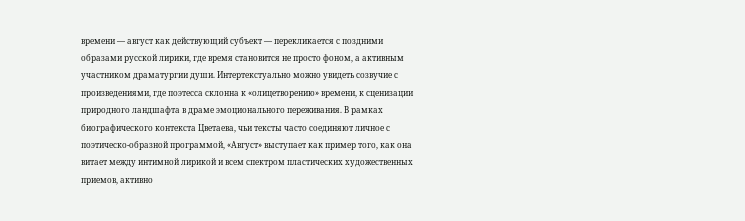времени — август как действующий субъект — перекликается с поздними образами русской лирики, где время становится не просто фоном, а активным участником драматургии души. Интертекстуально можно увидеть созвучие с произведениями, где поэтесса склонна к «олицетворению» времени, к сценизации природного ландшафта в драме эмоционального переживания. В рамках биографического контекста Цветаева, чьи тексты часто соединяют личное с поэтическо-образной программой, «Август» выступает как пример того, как она витает между интимной лирикой и всем спектром пластических художественных приемов, активно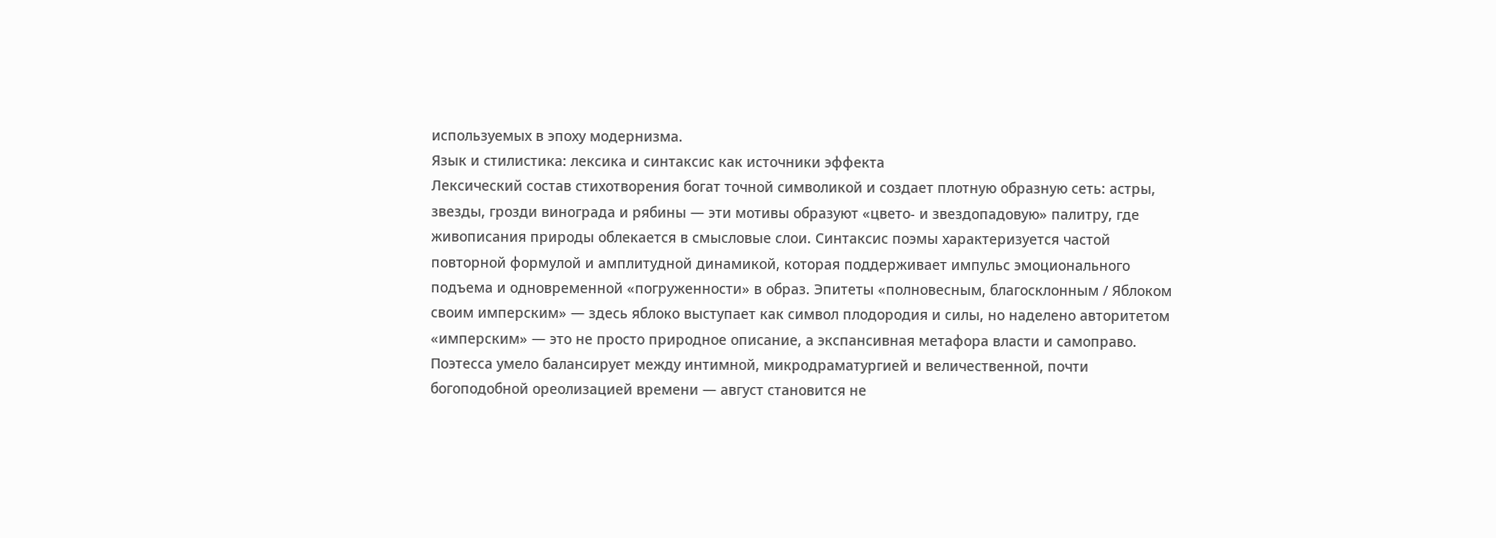используемых в эпоху модернизма.
Язык и стилистика: лексика и синтаксис как источники эффекта
Лексический состав стихотворения богат точной символикой и создает плотную образную сеть: астры, звезды, грозди винограда и рябины — эти мотивы образуют «цвето- и звездопадовую» палитру, где живописания природы облекается в смысловые слои. Синтаксис поэмы характеризуется частой повторной формулой и амплитудной динамикой, которая поддерживает импульс эмоционального подъема и одновременной «погруженности» в образ. Эпитеты «полновесным, благосклонным / Яблоком своим имперским» — здесь яблоко выступает как символ плодородия и силы, но наделено авторитетом «имперским» — это не просто природное описание, а экспансивная метафора власти и самоправо. Поэтессa умело балансирует между интимной, микродраматургией и величественной, почти богоподобной ореолизацией времени — август становится не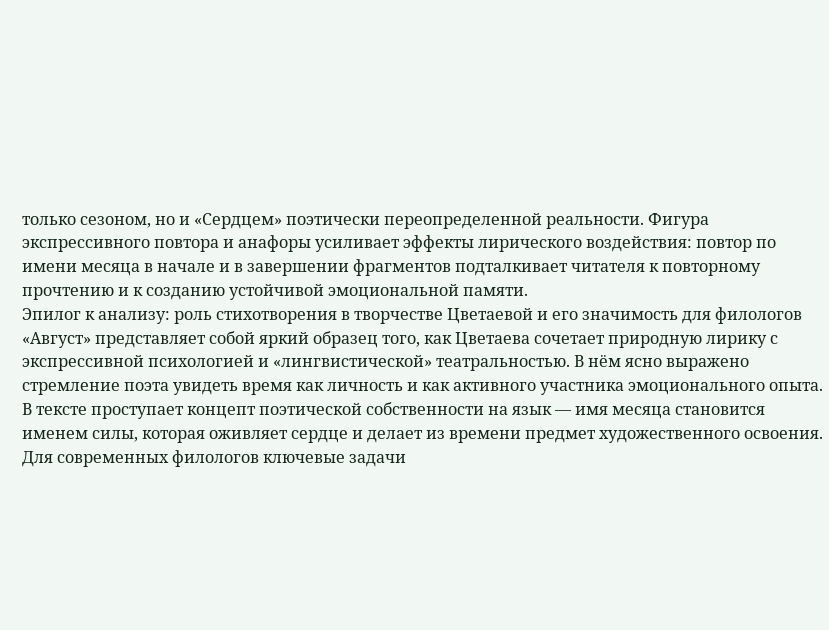только сезоном, но и «Сердцем» поэтически переопределенной реальности. Фигура экспрессивного повтора и анафоры усиливает эффекты лирического воздействия: повтор по имени месяца в начале и в завершении фрагментов подталкивает читателя к повторному прочтению и к созданию устойчивой эмоциональной памяти.
Эпилог к анализу: роль стихотворения в творчестве Цветаевой и его значимость для филологов
«Август» представляет собой яркий образец того, как Цветаева сочетает природную лирику с экспрессивной психологией и «лингвистической» театральностью. В нём ясно выражено стремление поэта увидеть время как личность и как активного участника эмоционального опыта. В тексте проступает концепт поэтической собственности на язык — имя месяца становится именем силы, которая оживляет сердце и делает из времени предмет художественного освоения. Для современных филологов ключевые задачи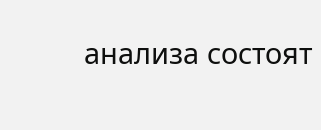анализа состоят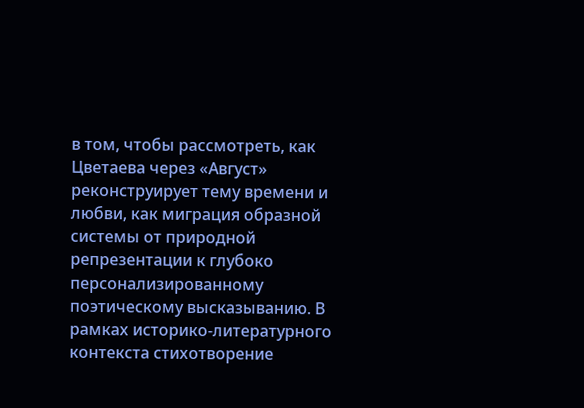в том, чтобы рассмотреть, как Цветаева через «Август» реконструирует тему времени и любви, как миграция образной системы от природной репрезентации к глубоко персонализированному поэтическому высказыванию. В рамках историко-литературного контекста стихотворение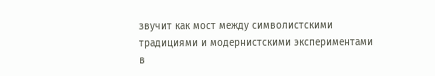звучит как мост между символистскими традициями и модернистскими экспериментами в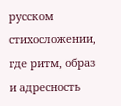русском стихосложении, где ритм, образ и адресность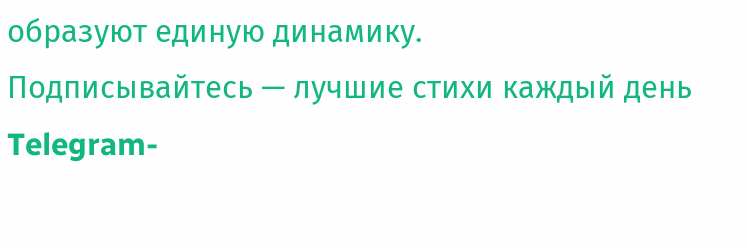образуют единую динамику.
Подписывайтесь — лучшие стихи каждый день
Telegram-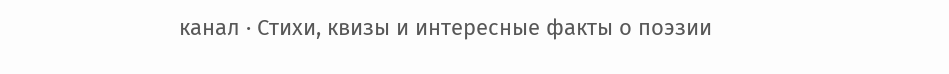канал · Стихи, квизы и интересные факты о поэзии